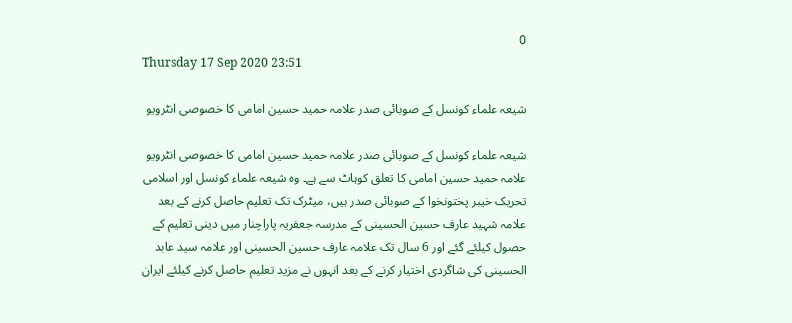0
Thursday 17 Sep 2020 23:51

شیعہ علماء کونسل کے صوبائی صدر علامہ حمید حسین امامی کا خصوصی انٹرویو

شیعہ علماء کونسل کے صوبائی صدر علامہ حمید حسین امامی کا خصوصی انٹرویو
علامہ حمید حسین امامی کا تعلق کوہاٹ سے ہے۔ وہ شیعہ علماء کونسل اور اسلامی تحریک خیبر پختونخوا کے صوبائی صدر ہیں، میٹرک تک تعلیم حاصل کرنے کے بعد علامہ شہید عارف حسین الحسینی کے مدرسہ جعفریہ پاراچنار میں دینی تعلیم کے حصول کیلئے گئے اور 6 سال تک علامہ عارف حسین الحسینی اور علامہ سید عابد الحسینی کی شاگردی اختیار کرنے کے بعد انہوں نے مزید تعلیم حاصل کرنے کیلئے ایران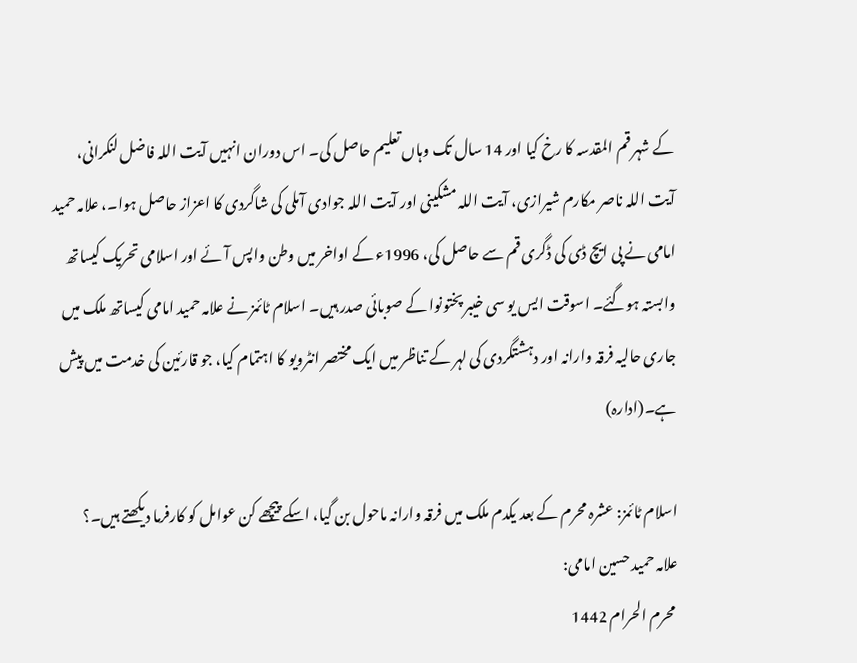کے شہر قم المقدسہ کا رخ کیا اور 14 سال تک وہاں تعلیم حاصل کی۔ اس دوران انہیں آیت اللہ فاضل لنکرانی، آیت اللہ ناصر مکارم شیرازی، آیت اللہ مشکینی اور آیت اللہ جوادی آملی کی شاگردی کا اعزاز حاصل ہوا۔، علامہ حمید امامی نے پی ایچ ڈی کی ڈگری قم سے حاصل کی، 1996ء کے اواخر میں وطن واپس آئے اور اسلامی تحریک کیساتھ وابستہ ہوگئے۔ اسوقت ایس یو سی خیبر پختونوا کے صوبائی صدر ہیں۔ اسلام ٹائمز نے علامہ حمید امامی کیساتھ ملک میں جاری حالیہ فرقہ وارانہ اور دہشتگردی کی لہر کے تناظر میں ایک مختصر انٹرویو کا اہتمام کیا، جو قارئین کی خدمت میں پیش ہے۔(ادارہ)

اسلام ٹائمز: عشرہ محرم کے بعد یکدم ملک میں فرقہ وارانہ ماحول بن گیا، اسکے پیچھے کن عوامل کو کارفرما دیکھتے ہیں۔؟
علامہ حمید حسین امامی:
 محرم الحرام 1442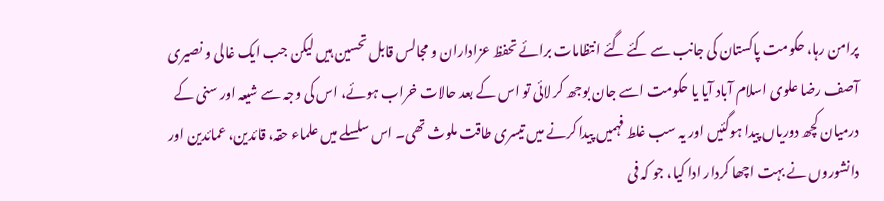پرامن رہا، حکومت پاکستان کی جانب سے کئے گئے انتظامات برائے تحفظ عزاداران و مجالس قابل تحسین ہیں لیکن جب ایک غالی و نصیری آصف رضا علوی اسلام آباد آیا یا حکومت اسے جان بوجھ کر لائی تو اس کے بعد حالات خراب ہوئے، اس کی وجہ سے شیعہ اور سنی کے درمیان کچھ دوریاں پیدا ہوگئیں اور یہ سب غلط فہمیں پیدا کرنے میں تیسری طاقت ملوث تھی۔ اس سلسلے میں علماء حقہ، قائدین، عمائدین اور دانشوروں نے بہت اچھا کردار ادا کیا، جو کہ فی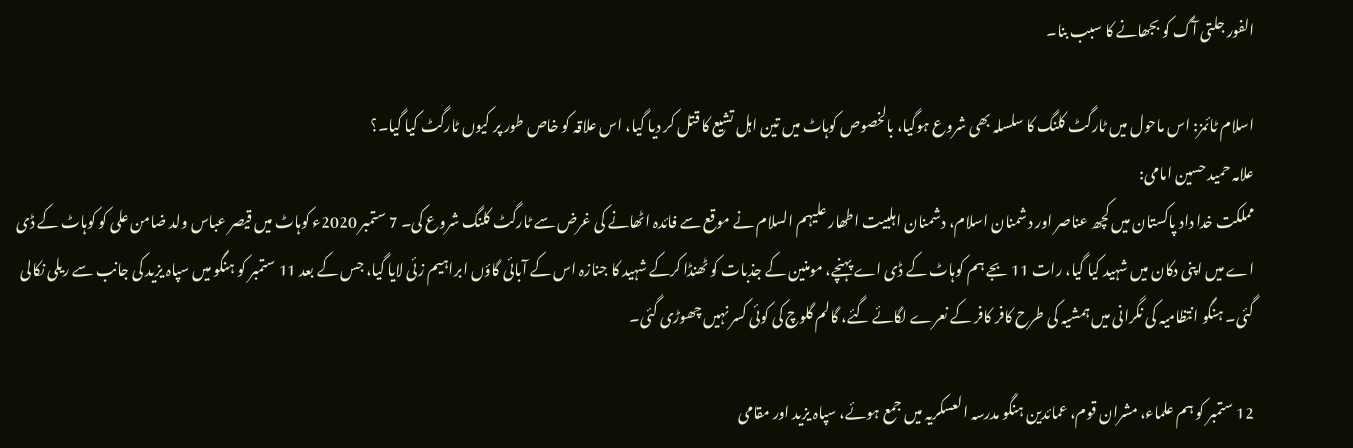الفور جلتی آگ کو بجھانے کا سبب بنا۔

اسلام ٹائمز: اس ماحول میں ٹارگٹ کلنگ کا سلسلہ بھی شروع ہوگیا، بالخصوص کوہاٹ میں تین اہل تشیع کا قتل کر دیا گیا، اس علاقہ کو خاص طور پر کیوں ٹارگٹ کیا گیا۔؟
علامہ حمید حسین امامی:
مملکت خدا داد پاکستان میں کچھ عناصر اور دشمنان اسلام، دشمنان اہلبیت اطھار علیہم السلام نے موقع سے فائدہ اٹھانے کی غرض سے ٹارگٹ کلنگ شروع کی۔ 7 ستمبر 2020ء کوہاٹ میں قیصر عباس ولد ضامن علی کو کوہاٹ کے ڈی اے میں اپنی دکان میں شہید کیا گیا، رات 11 بجے ہم کوہاٹ کے ڈی اے پہنچے، مومنین کے جذبات کو ٹھنڈا کرکے شہید کا جنازہ اس کے آبائی گاؤں ابراہیم زئی لایا گیا، جس کے بعد 11 ستمبر کو ہنگو میں سپاہ یزید کی جانب سے ریلی نکالی گئی۔ ہنگو انتظامیہ کی نگرانی میں ہمشیہ کی طرح کافر کافر کے نعرے لگائے گئے، گالم گلوچ کی کوئی کسر نہیں چھوڑی گئی۔

12 ستمبر کو ہم علماء، مشران قوم، عمائدین ہنگو مدرسہ العسکریہ میں جمع ہوئے، سپاہ یزید اور مقامی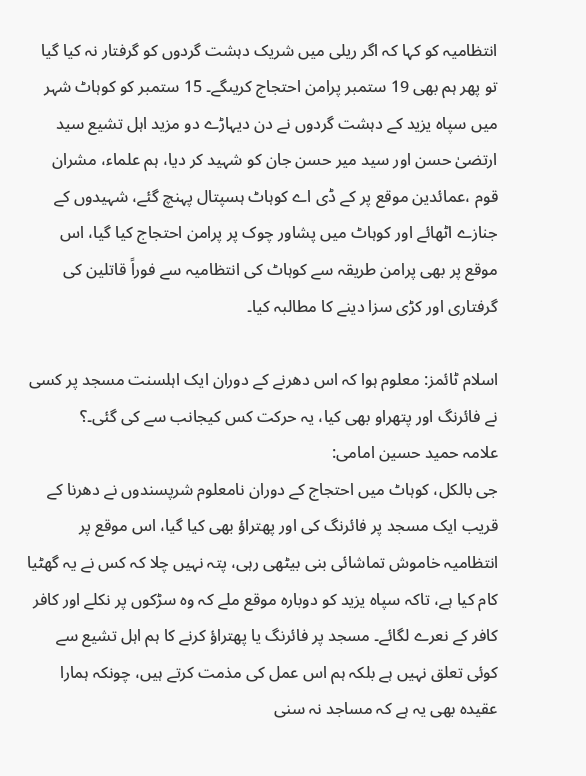انتظامیہ کو کہا کہ اگر ریلی میں شریک دہشت گردوں کو گرفتار نہ کیا گیا تو پھر ہم بھی 19 ستمبر پرامن احتجاج کریںگے۔ 15 ستمبر کو کوہاٹ شہر میں سپاہ یزید کے دہشت گردوں نے دن دیہاڑے دو مزید اہل تشیع سید ارتضیٰ حسن اور سید میر حسن جان کو شہید کر دیا، ہم علماء، مشران قوم ،عمائدین موقع پر کے ڈی اے کوہاٹ ہسپتال پہنچ گئے، شہیدوں کے جنازے اٹھائے اور کوہاٹ میں پشاور چوک پر پرامن احتجاج کیا گیا، اس موقع پر بھی پرامن طریقہ سے کوہاٹ کی انتظامیہ سے فوراً قاتلین کی گرفتاری اور کڑی سزا دینے کا مطالبہ کیا۔

اسلام ٹائمز: معلوم ہوا کہ اس دھرنے کے دوران ایک اہلسنت مسجد پر کسی نے فائرنگ اور پتھراو بھی کیا، یہ حرکت کس کیجانب سے کی گئی۔؟
علامہ حمید حسین امامی:
جی بالکل، کوہاٹ میں احتجاج کے دوران نامعلوم شرپسندوں نے دھرنا کے قریب ایک مسجد پر فائرنگ کی اور پھتراؤ بھی کیا گیا، اس موقع پر انتظامیہ خاموش تماشائی بنی بیٹھی رہی، پتہ نہیں چلا کہ کس نے یہ گھٹیا کام کیا ہے، تاکہ سپاہ یزید کو دوبارہ موقع ملے کہ وہ سڑکوں پر نکلے اور کافر کافر کے نعرے لگائے۔ مسجد پر فائرنگ یا پھتراؤ کرنے کا ہم اہل تشیع سے کوئی تعلق نہیں ہے بلکہ ہم اس عمل کی مذمت کرتے ہیں، چونکہ ہمارا عقیدہ بھی یہ ہے کہ مساجد نہ سنی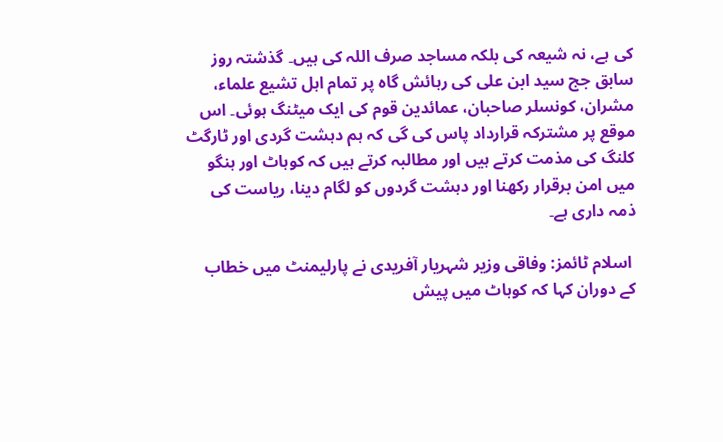کی ہے، نہ شیعہ کی بلکہ مساجد صرف اللہ کی ہیں۔ گذشتہ روز سابق جج سید ابن علی کی رہائش گاہ پر تمام اہل تشیع علماء، مشران، کونسلر صاحبان، عمائدین قوم کی ایک میٹنگ ہوئی۔ اس موقع پر مشترکہ قرارداد پاس کی گی کہ ہم دہشت گردی اور ٹارگٹ کلنگ کی مذمت کرتے ہیں اور مطالبہ کرتے ہیں کہ کوہاٹ اور ہنگو میں امن برقرار رکھنا اور دہشت گردوں کو لگام دینا، ریاست کی ذمہ داری ہے۔

 اسلام ٹائمز: وفاقی وزیر شہریار آفریدی نے پارلیمنٹ میں خطاب کے دوران کہا کہ کوہاٹ میں پیش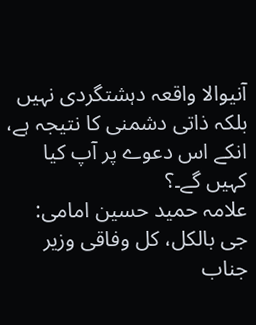آنیوالا واقعہ دہشتگردی نہیں بلکہ ذاتی دشمنی کا نتیجہ ہے، انکے اس دعوے پر آپ کیا کہیں گے۔؟
علامہ حمید حسین امامی:
جی بالکل، کل وفاقی وزیر جناب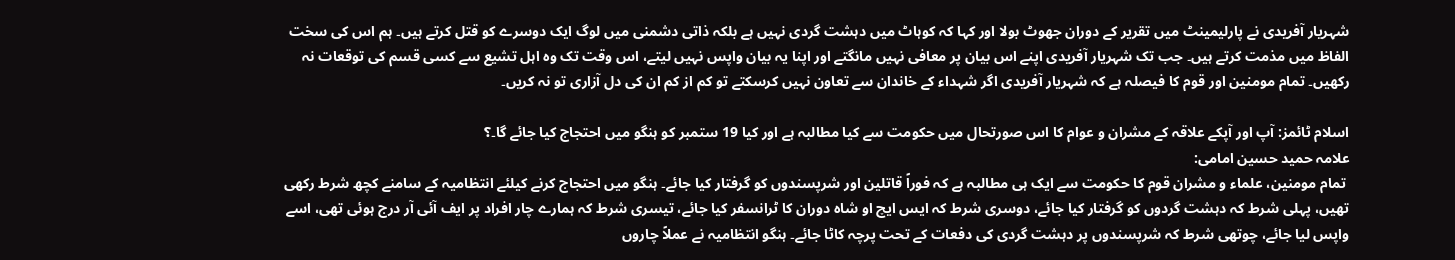شہریار آفریدی نے پارلیمینٹ میں تقریر کے دوران جھوٹ بولا اور کہا کہ کوہاٹ میں دہشت گردی نہیں ہے بلکہ ذاتی دشمنی میں لوگ ایک دوسرے کو قتل کرتے ہیں۔ ہم اس کی سخت الفاظ میں مذمت کرتے ہیں۔ جب تک شہریار آفریدی اپنے اس بیان پر معافی نہیں مانگتے اور اپنا یہ بیان واپس نہیں لیتے، اس وقت تک وہ اہل تشیع سے کسی قسم کی توقعات نہ رکھیں۔ تمام مومنین اور قوم کا فیصلہ ہے کہ شہریار آفریدی اگر شہداء کے خاندان سے تعاون نہیں کرسکتے تو کم از کم ان کی دل آزاری تو نہ کریں۔

اسلام ٹائمز: آپ اور آپکے علاقہ کے مشران و عوام کا اس صورتحال میں حکومت سے کیا مطالبہ ہے اور کیا 19 ستمبر کو ہنگو میں احتجاج کیا جائے گا۔؟
علامہ حمید حسین امامی:
 تمام مومنین، علماء و مشران قوم کا حکومت سے ایک ہی مطالبہ ہے کہ فوراً قاتلین اور شرپسندوں کو گرفتار کیا جائے۔ ہنگو میں احتجاج کرنے کیلئے انتظامیہ کے سامنے کچھ شرط رکھی تھیں، پہلی شرط کہ دہشت گردوں کو گرفتار کیا جائے، دوسری شرط کہ ایس ایچ او شاہ دوران کا ٹرانسفر کیا جائے، تیسری شرط کہ ہمارے چار افراد پر ایف آئی آر درج ہوئی تھی، اسے واپس لیا جائے، چوتھی شرط کہ شرپسندوں پر دہشت گردی کی دفعات کے تحت پرچہ کاٹا جائے۔ ہنگو انتظامیہ نے عملاً چاروں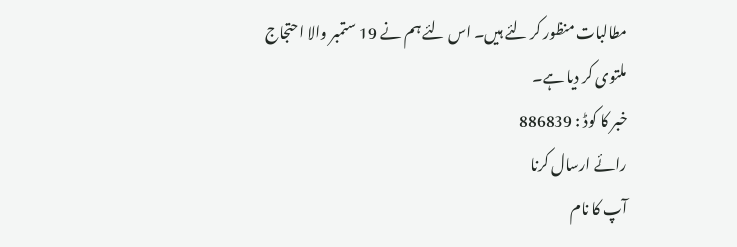مطالبات منظور کر لئے ہیں۔ اس لئے ہم نے 19 ستمبر والا احتجاج ملتوی کر دیا ہے۔
خبر کا کوڈ : 886839
رائے ارسال کرنا
آپ کا نام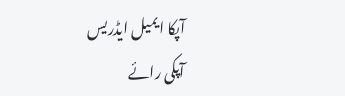آپکا ایمیل ایڈریس
آپکی رائے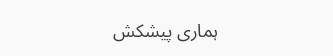ہماری پیشکش